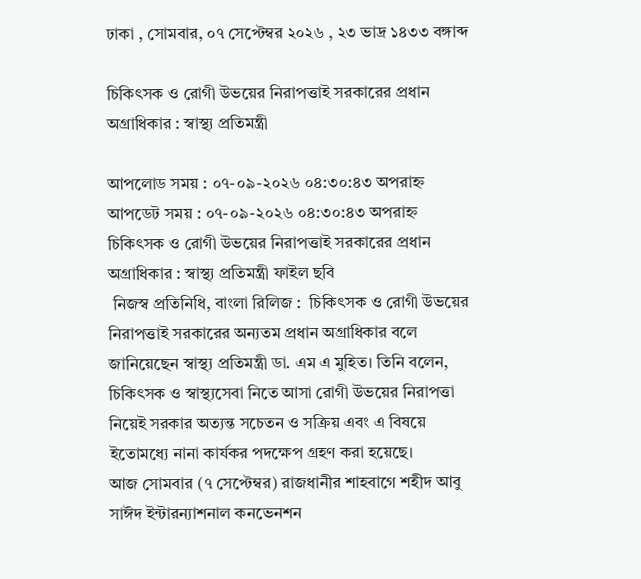ঢাকা , সোমবার, ০৭ সেপ্টেম্বর ২০২৬ , ২৩ ভাদ্র ১৪৩৩ বঙ্গাব্দ

চিকিৎসক ও রোগী উভয়ের নিরাপত্তাই সরকারের প্রধান অগ্রাধিকার : স্বাস্থ্য প্রতিমন্ত্রী

আপলোড সময় : ০৭-০৯-২০২৬ ০৪:৩০:৪৩ অপরাহ্ন
আপডেট সময় : ০৭-০৯-২০২৬ ০৪:৩০:৪৩ অপরাহ্ন
চিকিৎসক ও রোগী উভয়ের নিরাপত্তাই সরকারের প্রধান অগ্রাধিকার : স্বাস্থ্য প্রতিমন্ত্রী ফাইল ছবি
 নিজস্ব প্রতিনিধি, বাংলা রিলিজ :  চিকিৎসক ও রোগী উভয়ের নিরাপত্তাই সরকারের অন্যতম প্রধান অগ্রাধিকার বলে জানিয়েছেন স্বাস্থ্য প্রতিমন্ত্রী ডা. এম এ মুহিত। তিনি বলেন, চিকিৎসক ও স্বাস্থ্যসেবা নিতে আসা রোগী উভয়ের নিরাপত্তা নিয়েই সরকার অত্যন্ত সচেতন ও সক্রিয় এবং এ বিষয়ে ইতোমধ্যে নানা কার্যকর পদক্ষেপ গ্রহণ করা হয়েছে।
আজ সোমবার (৭ সেপ্টেম্বর) রাজধানীর শাহবাগে শহীদ আবু সাঈদ ইন্টারন্যাশনাল কনভেনশন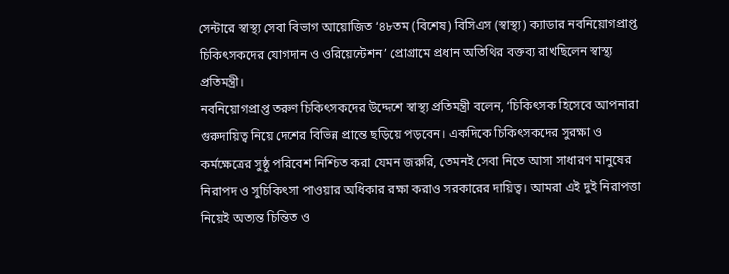সেন্টারে স্বাস্থ্য সেবা বিভাগ আয়োজিত ‘৪৮তম (বিশেষ) বিসিএস (স্বাস্থ্য) ক্যাডার নবনিয়োগপ্রাপ্ত চিকিৎসকদের যোগদান ও ওরিয়েন্টেশন’ প্রোগ্রামে প্রধান অতিথির বক্তব্য রাখছিলেন স্বাস্থ্য প্রতিমন্ত্রী।
নবনিয়োগপ্রাপ্ত তরুণ চিকিৎসকদের উদ্দেশে স্বাস্থ্য প্রতিমন্ত্রী বলেন, ‘চিকিৎসক হিসেবে আপনারা গুরুদায়িত্ব নিয়ে দেশের বিভিন্ন প্রান্তে ছড়িয়ে পড়বেন। একদিকে চিকিৎসকদের সুরক্ষা ও কর্মক্ষেত্রের সুষ্ঠু পরিবেশ নিশ্চিত করা যেমন জরুরি, তেমনই সেবা নিতে আসা সাধারণ মানুষের নিরাপদ ও সুচিকিৎসা পাওয়ার অধিকার রক্ষা করাও সরকারের দায়িত্ব। আমরা এই দুই নিরাপত্তা নিয়েই অত্যন্ত চিন্তিত ও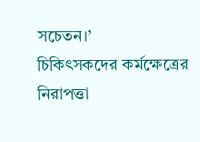সচেতন।’
চিকিৎসকদের কর্মক্ষেত্রের নিরাপত্তা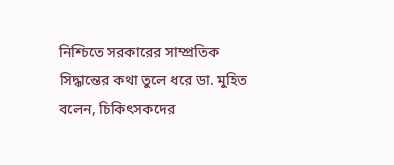নিশ্চিতে সরকারের সাম্প্রতিক সিদ্ধান্তের কথা তুলে ধরে ডা. মুহিত বলেন, চিকিৎসকদের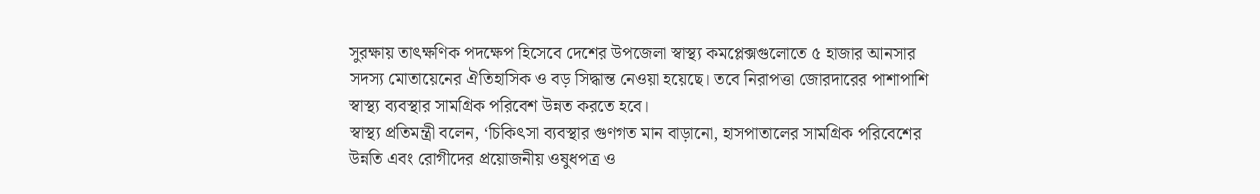সুরক্ষায় তাৎক্ষণিক পদক্ষেপ হিসেবে দেশের উপজেলা স্বাস্থ্য কমপ্লেক্সগুলোতে ৫ হাজার আনসার সদস্য মোতায়েনের ঐতিহাসিক ও বড় সিদ্ধান্ত নেওয়া হয়েছে। তবে নিরাপত্তা জোরদারের পাশাপাশি স্বাস্থ্য ব্যবস্থার সামগ্রিক পরিবেশ উন্নত করতে হবে।
স্বাস্থ্য প্রতিমন্ত্রী বলেন, ‘চিকিৎসা ব্যবস্থার গুণগত মান বাড়ানো, হাসপাতালের সামগ্রিক পরিবেশের উন্নতি এবং রোগীদের প্রয়োজনীয় ওষুধপত্র ও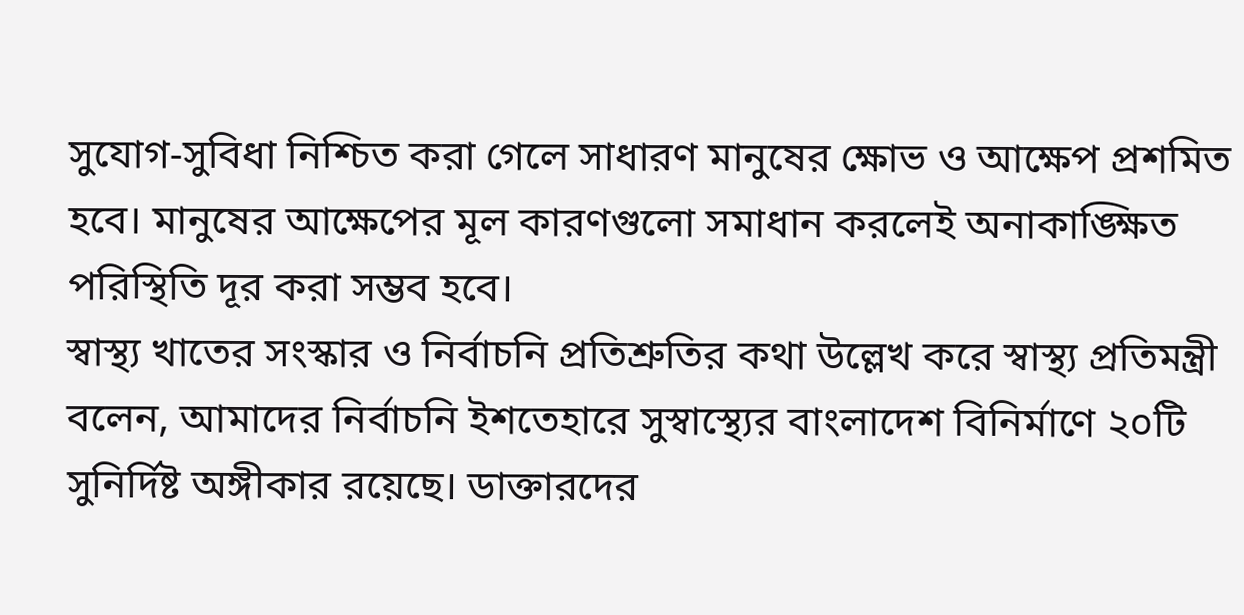সুযোগ-সুবিধা নিশ্চিত করা গেলে সাধারণ মানুষের ক্ষোভ ও আক্ষেপ প্রশমিত হবে। মানুষের আক্ষেপের মূল কারণগুলো সমাধান করলেই অনাকাঙ্ক্ষিত পরিস্থিতি দূর করা সম্ভব হবে।
স্বাস্থ্য খাতের সংস্কার ও নির্বাচনি প্রতিশ্রুতির কথা উল্লেখ করে স্বাস্থ্য প্রতিমন্ত্রী বলেন, আমাদের নির্বাচনি ইশতেহারে সুস্বাস্থ্যের বাংলাদেশ বিনির্মাণে ২০টি সুনির্দিষ্ট অঙ্গীকার রয়েছে। ডাক্তারদের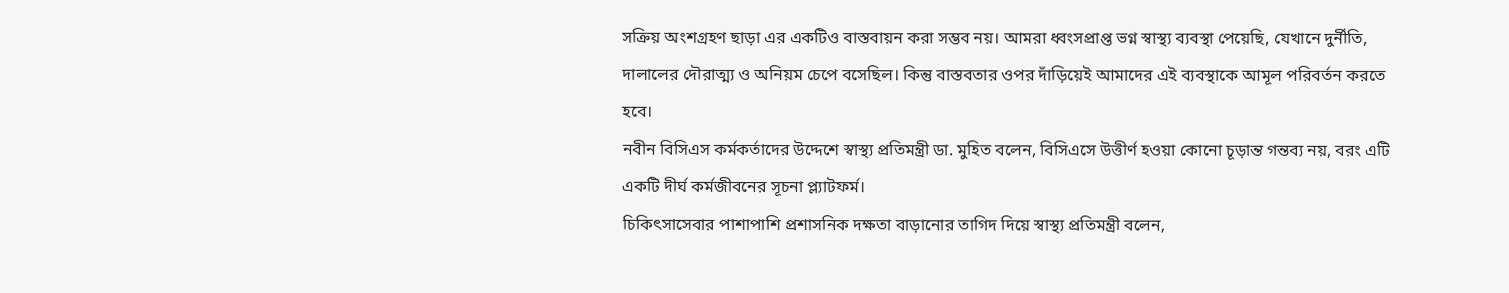সক্রিয় অংশগ্রহণ ছাড়া এর একটিও বাস্তবায়ন করা সম্ভব নয়। আমরা ধ্বংসপ্রাপ্ত ভগ্ন স্বাস্থ্য ব্যবস্থা পেয়েছি, যেখানে দুর্নীতি, দালালের দৌরাত্ম্য ও অনিয়ম চেপে বসেছিল। কিন্তু বাস্তবতার ওপর দাঁড়িয়েই আমাদের এই ব্যবস্থাকে আমূল পরিবর্তন করতে হবে।
নবীন বিসিএস কর্মকর্তাদের উদ্দেশে স্বাস্থ্য প্রতিমন্ত্রী ডা. মুহিত বলেন, বিসিএসে উত্তীর্ণ হওয়া কোনো চূড়ান্ত গন্তব্য নয়, বরং এটি একটি দীর্ঘ কর্মজীবনের সূচনা প্ল্যাটফর্ম।
চিকিৎসাসেবার পাশাপাশি প্রশাসনিক দক্ষতা বাড়ানোর তাগিদ দিয়ে স্বাস্থ্য প্রতিমন্ত্রী বলেন,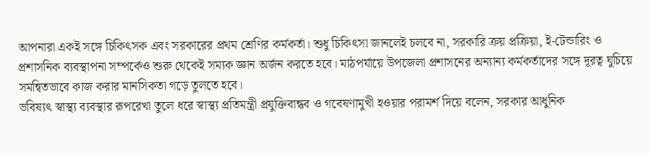আপনারা একই সঙ্গে চিকিৎসক এবং সরকারের প্রথম শ্রেণির কর্মকর্তা। শুধু চিকিৎসা জানলেই চলবে না, সরকারি ক্রয় প্রক্রিয়া, ই-টেন্ডারিং ও প্রশাসনিক ব্যবস্থাপনা সম্পর্কেও শুরু থেকেই সম্যক জ্ঞান অর্জন করতে হবে। মাঠপর্যায়ে উপজেলা প্রশাসনের অন্যান্য কর্মকর্তাদের সঙ্গে দূরত্ব ঘুচিয়ে সমন্বিতভাবে কাজ করার মানসিকতা গড়ে তুলতে হবে।
ভবিষ্যৎ স্বাস্থ্য ব্যবস্থার রূপরেখা তুলে ধরে স্বাস্থ্য প্রতিমন্ত্রী প্রযুক্তিবান্ধব ও গবেষণামুখী হওয়ার পরামর্শ দিয়ে বলেন, সরকার আধুনিক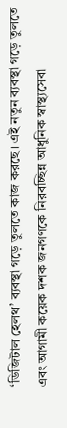‘ডিজিটাল হেলথ’ ব্যবস্থা গড়ে তুলতে কাজ করছে। এই নতুন ব্যবস্থা গড়ে তুলতে এবং আগামী কয়েক দশক জনগণকে নিরবচ্ছিন্ন আধুনিক স্বাস্থ্যসেবা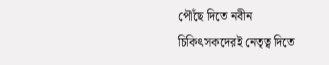পৌঁছে দিতে নবীন চিকিৎসকদেরই নেতৃত্ব দিতে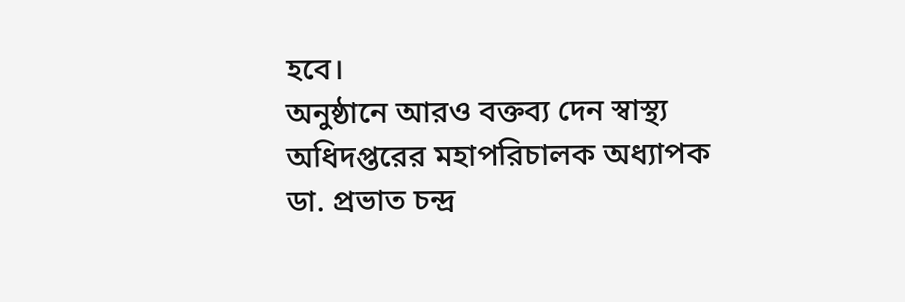হবে।
অনুষ্ঠানে আরও বক্তব্য দেন স্বাস্থ্য অধিদপ্তরের মহাপরিচালক অধ্যাপক ডা. প্রভাত চন্দ্র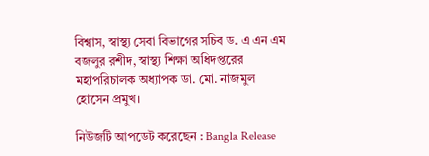বিশ্বাস, স্বাস্থ্য সেবা বিভাগের সচিব ড. এ এন এম বজলুর রশীদ, স্বাস্থ্য শিক্ষা অধিদপ্তরের মহাপরিচালক অধ্যাপক ডা. মো. নাজমুল হোসেন প্রমুখ।

নিউজটি আপডেট করেছেন : Bangla Release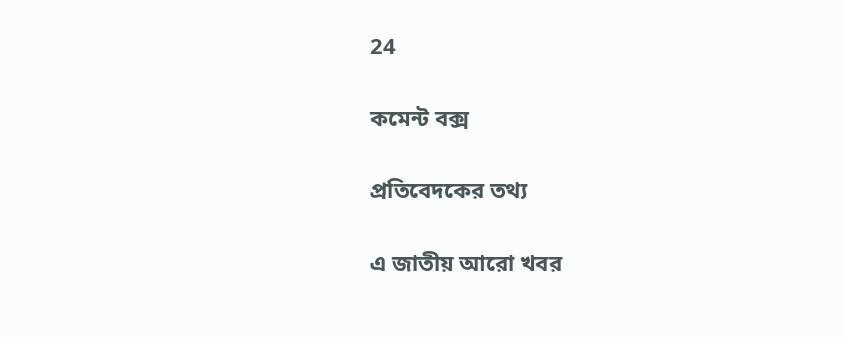24

কমেন্ট বক্স

প্রতিবেদকের তথ্য

এ জাতীয় আরো খবর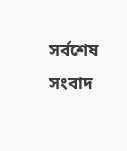সর্বশেষ সংবাদ